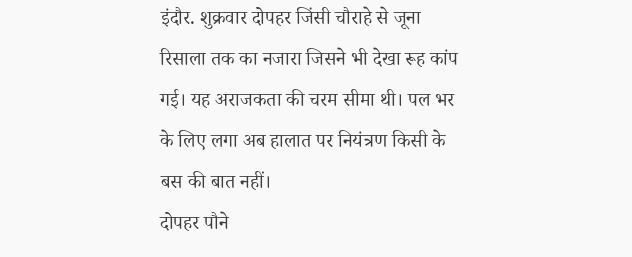इंदौर. शुक्रवार दोपहर जिंसी चौराहे से जूना रिसाला तक का नजारा जिसने भी देखा रूह कांप गई। यह अराजकता की चरम सीमा थी। पल भर के लिए लगा अब हालात पर नियंत्रण किसी के बस की बात नहीं।
दोपहर पौने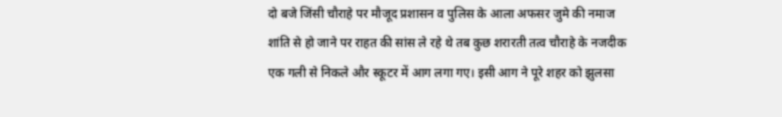दो बजे जिंसी चौराहे पर मौजूद प्रशासन व पुलिस के आला अफसर जुमे की नमाज शांति से हो जाने पर राहत की सांस ले रहे थे तब कुछ शरारती तत्व चौराहे के नजदीक एक गली से निकले और स्कूटर में आग लगा गए। इसी आग ने पूरे शहर को झुलसा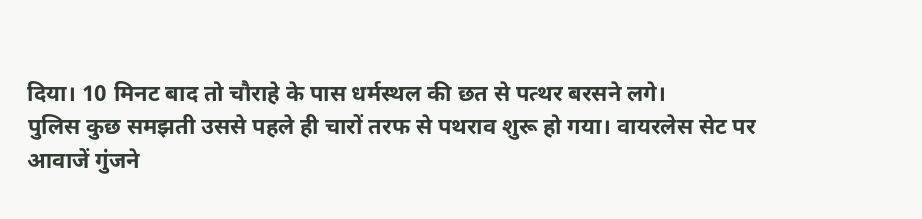दिया। 10 मिनट बाद तो चौराहे के पास धर्मस्थल की छत से पत्थर बरसने लगे।
पुलिस कुछ समझती उससे पहले ही चारों तरफ से पथराव शुरू हो गया। वायरलेस सेट पर आवाजें गुंजने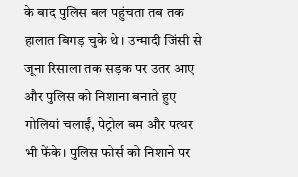के बाद पुलिस बल पहुंचता तब तक हालात बिगड़ चुके थे। उन्मादी जिंसी से जूना रिसाला तक सड़क पर उतर आए और पुलिस को निशाना बनाते हुए गोलियां चलाईं, पेट्रोल बम और पत्थर भी फेंके। पुलिस फोर्स को निशाने पर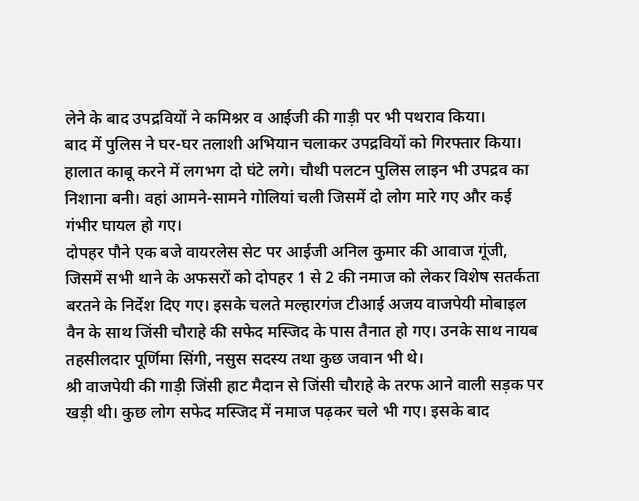लेने के बाद उपद्रवियों ने कमिश्नर व आईजी की गाड़ी पर भी पथराव किया।
बाद में पुलिस ने घर-घर तलाशी अभियान चलाकर उपद्रवियों को गिरफ्तार किया। हालात काबू करने में लगभग दो घंटे लगे। चौथी पलटन पुलिस लाइन भी उपद्रव का निशाना बनी। वहां आमने-सामने गोलियां चली जिसमें दो लोग मारे गए और कई गंभीर घायल हो गए।
दोपहर पौने एक बजे वायरलेस सेट पर आईजी अनिल कुमार की आवाज गूंजी, जिसमें सभी थाने के अफसरों को दोपहर 1 से 2 की नमाज को लेकर विशेष सतर्कता बरतने के निर्देश दिए गए। इसके चलते मल्हारगंज टीआई अजय वाजपेयी मोबाइल वैन के साथ जिंसी चौराहे की सफेद मस्जिद के पास तैनात हो गए। उनके साथ नायब तहसीलदार पूर्णिमा सिंगी, नसुस सदस्य तथा कुछ जवान भी थे।
श्री वाजपेयी की गाड़ी जिंसी हाट मैदान से जिंसी चौराहे के तरफ आने वाली सड़क पर खड़ी थी। कुछ लोग सफेद मस्जिद में नमाज पढ़कर चले भी गए। इसके बाद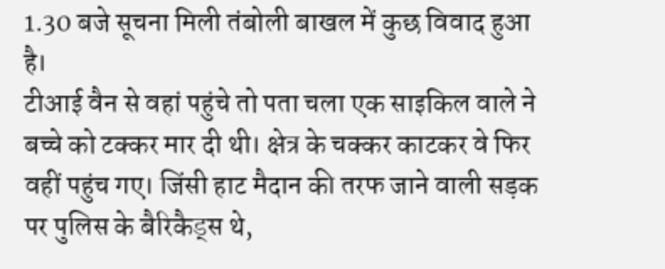1.30 बजे सूचना मिली तंबोली बाखल में कुछ विवाद हुआ है।
टीआई वैन से वहां पहुंचे तो पता चला एक साइकिल वाले ने बच्चे को टक्कर मार दी थी। क्षेत्र के चक्कर काटकर वे फिर वहीं पहुंच गए। जिंसी हाट मैदान की तरफ जाने वाली सड़क पर पुलिस के बैरिकैड्स थे,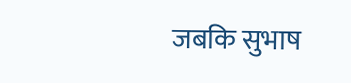जबकि सुभाष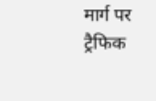मार्ग पर ट्रैफिक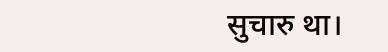सुचारु था।